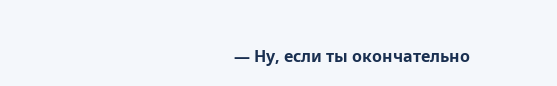— Ну, если ты окончательно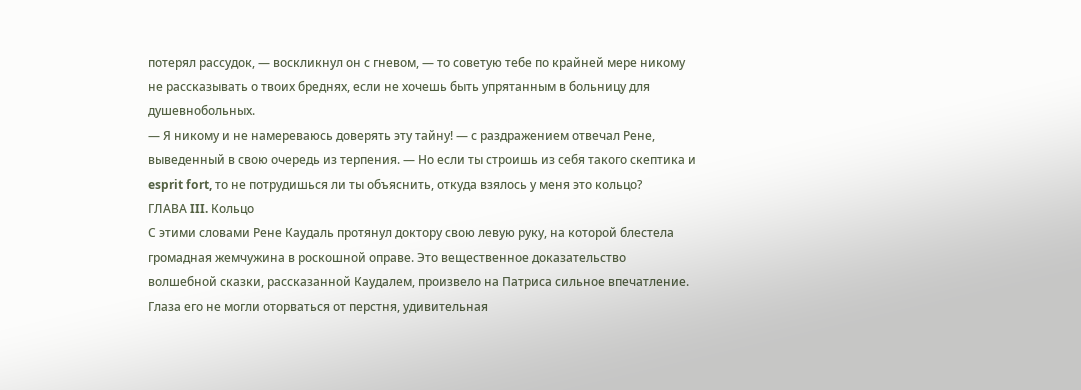потерял рассудок, — воскликнул он с гневом, — то советую тебе по крайней мере никому не рассказывать о твоих бреднях, если не хочешь быть упрятанным в больницу для душевнобольных.
— Я никому и не намереваюсь доверять эту тайну! — с раздражением отвечал Рене, выведенный в свою очередь из терпения. — Но если ты строишь из себя такого скептика и esprit fort, то не потрудишься ли ты объяснить, откуда взялось у меня это кольцо?
ГЛАВА III. Кольцо
С этими словами Рене Каудаль протянул доктору свою левую руку, на которой блестела громадная жемчужина в роскошной оправе. Это вещественное доказательство волшебной сказки, рассказанной Каудалем, произвело на Патриса сильное впечатление. Глаза его не могли оторваться от перстня, удивительная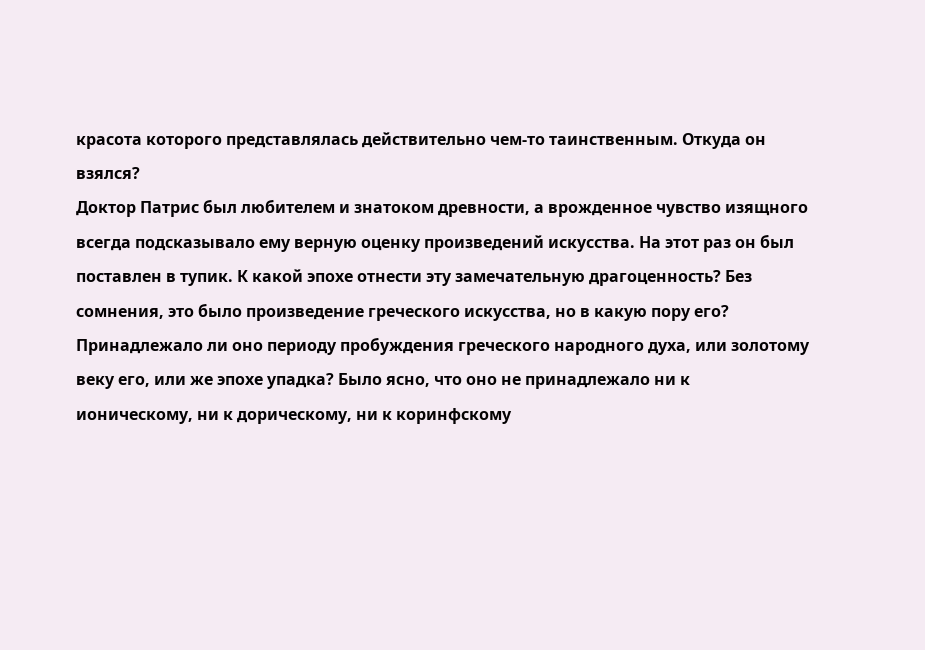красота которого представлялась действительно чем-то таинственным. Откуда он взялся?
Доктор Патрис был любителем и знатоком древности, а врожденное чувство изящного всегда подсказывало ему верную оценку произведений искусства. На этот раз он был поставлен в тупик. К какой эпохе отнести эту замечательную драгоценность? Без сомнения, это было произведение греческого искусства, но в какую пору его? Принадлежало ли оно периоду пробуждения греческого народного духа, или золотому веку его, или же эпохе упадка? Было ясно, что оно не принадлежало ни к ионическому, ни к дорическому, ни к коринфскому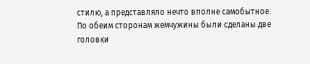стилю, а представляло нечто вполне самобытное.
По обеим сторонам жемчужины были сделаны две головки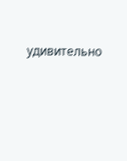удивительно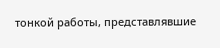тонкой работы, представлявшие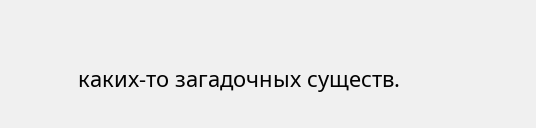каких-то загадочных существ.